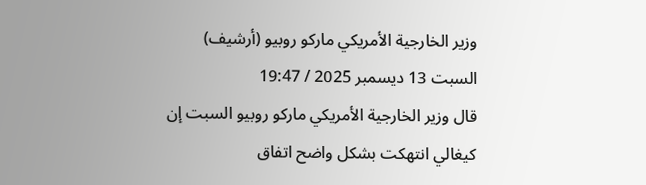وزير الخارجية الأمريكي ماركو روبيو (أرشيف)
السبت 13 ديسمبر 2025 / 19:47
قال وزير الخارجية الأمريكي ماركو روبيو السبت إن كيغالي انتهكت بشكل واضح اتفاق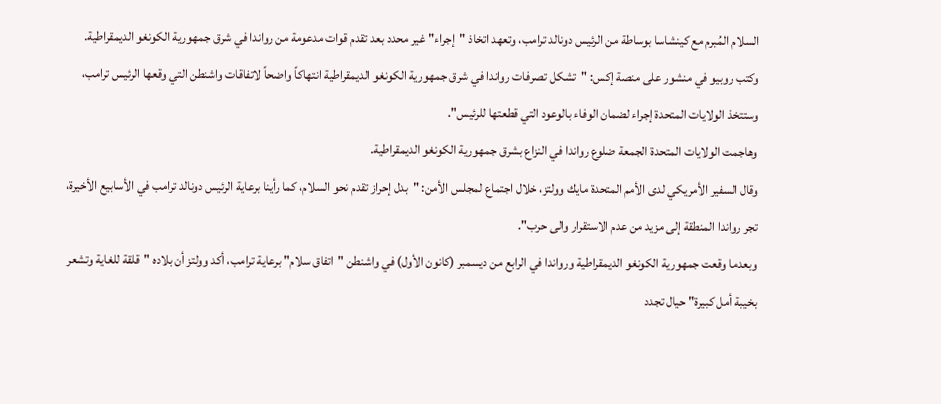السلام المُبرم مع كينشاسا بوساطة من الرئيس دونالد ترامب، وتعهد اتخاذ "إجراء" غير محدد بعد تقدم قوات مدعومة من رواندا في شرق جمهورية الكونغو الديمقراطية.
وكتب روبيو في منشور على منصة إكس: "تشكل تصرفات رواندا في شرق جمهورية الكونغو الديمقراطية انتهاكاً واضحاً لاتفاقات واشنطن التي وقعها الرئيس ترامب، وستتخذ الولايات المتحدة إجراء لضمان الوفاء بالوعود التي قطعتها للرئيس".
وهاجمت الولايات المتحدة الجمعة ضلوع رواندا في النزاع بشرق جمهورية الكونغو الديمقراطية.
وقال السفير الأمريكي لدى الأمم المتحدة مايك وولتز، خلال اجتماع لمجلس الأمن: "بدل إحراز تقدم نحو السلام، كما رأينا برعاية الرئيس دونالد ترامب في الأسابيع الأخيرة، تجر رواندا المنطقة إلى مزيد من عدم الاستقرار والى حرب".
وبعدما وقعت جمهورية الكونغو الديمقراطية ورواندا في الرابع من ديسمبر (كانون الأول) في واشنطن "اتفاق سلام" برعاية ترامب، أكد وولتز أن بلاده "قلقة للغاية وتشعر بخيبة أمل كبيرة" حيال تجدد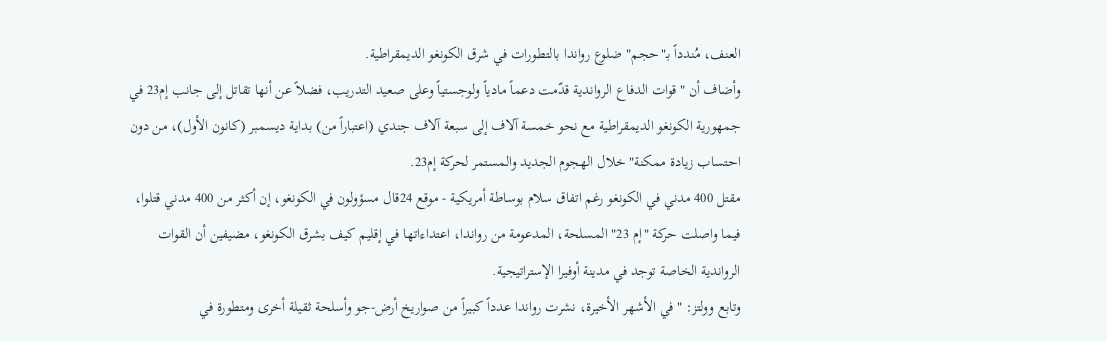العنف، مُندداً بـ"حجم" ضلوع رواندا بالتطورات في شرق الكونغو الديمقراطية.
وأضاف أن "قوات الدفاع الرواندية قدّمت دعماً مادياً ولوجستياً وعلى صعيد التدريب، فضلاً عن أنها تقاتل إلى جانب إم23 في جمهورية الكونغو الديمقراطية مع نحو خمسة آلاف إلى سبعة آلاف جندي (اعتباراً من) بداية ديسمبر (كانون الأول)، من دون احتساب زيادة ممكنة" خلال الهجوم الجديد والمستمر لحركة إم23.
مقتل 400 مدني في الكونغو رغم اتفاق سلام بوساطة أمريكية - موقع 24قال مسؤولون في الكونغو، إن أكثر من 400 مدني قتلوا، فيما واصلت حركة "إم 23" المسلحة، المدعومة من رواندا، اعتداءاتها في إقليم كيف بشرق الكونغو، مضيفين أن القوات الرواندية الخاصة توجد في مدينة أوفيرا الإستراتيجية.
وتابع وولتز: "في الأشهر الأخيرة، نشرت رواندا عدداً كبيراً من صواريخ أرض-جو وأسلحة ثقيلة أخرى ومتطورة في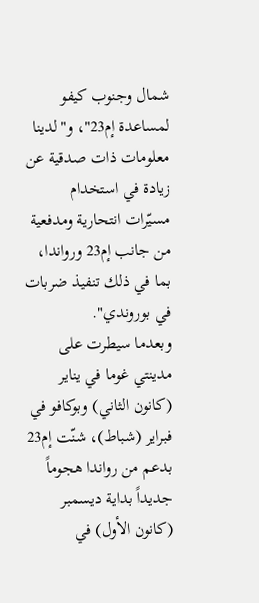شمال وجنوب كيفو لمساعدة إم23"، و"لدينا معلومات ذات صدقية عن زيادة في استخدام مسيّرات انتحارية ومدفعية من جانب إم23 ورواندا، بما في ذلك تنفيذ ضربات في بوروندي".
وبعدما سيطرت على مدينتي غوما في يناير (كانون الثاني) وبوكافو في فبراير (شباط)، شنّت إم23 بدعم من رواندا هجوماً جديداً بداية ديسمبر (كانون الأول) في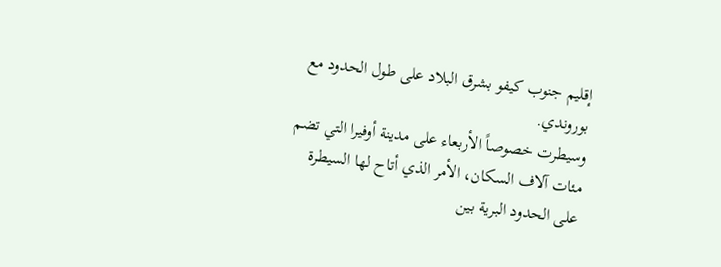إقليم جنوب كيفو بشرق البلاد على طول الحدود مع بوروندي.
وسيطرت خصوصاً الأربعاء على مدينة أوفيرا التي تضم مئات آلاف السكان، الأمر الذي أتاح لها السيطرة على الحدود البرية بين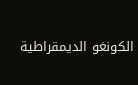الكونغو الديمقراطية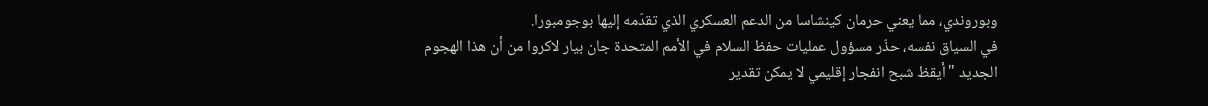وبوروندي، مما يعني حرمان كينشاسا من الدعم العسكري الذي تقدّمه إليها بوجومبورا.
في السياق نفسه، حذّر مسؤول عمليات حفظ السلام في الأمم المتحدة جان بيار لاكروا من أن هذا الهجوم الجديد "أيقظ شبح انفجار إقليمي لا يمكن تقدير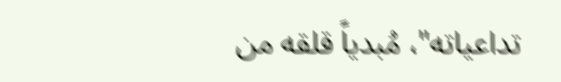تداعياته"، مُبدياً قلقه من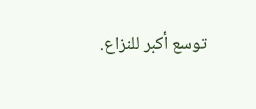توسع أكبر للنزاع.